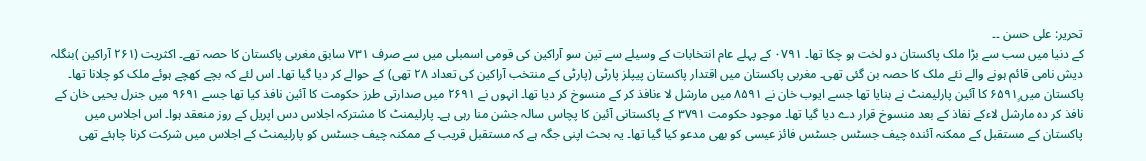تحریر: علی حسن ۔۔
کے دنیا میں سب سے بڑا ملک پاکستان دو لخت ہو چکا تھا۔ ۰۷۹۱ کے پہلے عام انتخابات کے وسیلے سے تین سو آراکین کی قومی اسمبلی میں سے صرف ۷۳۱ سابق مغربی پاکستان کا حصہ تھے۔ اکثریت (۲۶۱ آراکین )بنگلہ دیش نامی قائم ہونے والے نئے ملک کا حصہ بن گئی تھی۔ مغربی پاکستان میں اقتدار پاکستان پیپلز پارٹی (پارٹی کے منتخب آراکین کی تعداد ۲۸ تھی) کے حوالے کر دیا گیا تھا۔ اس لئے کہ بچے کھچے ہوئے ملک کو چلانا تھا۔ پاکستان میں ۶۵۹۱ٍ کا آئین پارلیمنٹ نے بنایا تھا جسے ایوب خان نے ۸۵۹۱ میں مارشل لا ءنافذ کر کے منسوخ کر دیا تھا۔ انہوں نے ۲۶۹۱ میں صدارتی طرز حکومت کا آئین نافذ کیا تھا جسے ۹۶۹۱ میں جنرل یحیی خان کے نافذ کر دہ مارشل لاءکے نفاذ کے بعد منسوخ قرار دے دیا گیا تھا۔ موجود حکومت ۳۷۹۱ کے پاکستانی آئین کا پچاس سالہ جشن منا رہی ہے۔ پارلیمنٹ کا مشترکہ اجلاس دس اپریل کے روز منعقد ہوا۔ اس اجلاس میں پاکستان کے مستقبل کے ممکنہ آئندہ چیف جسٹس جسٹس فائز عیسی کو بھی مدعو کیا گیا تھا۔ یہ بحث اپنی جگہ ہے کہ مستقبل قریب کے ممکنہ چیف جسٹس کو پارلیمنٹ کے اجلاس میں شرکت کرنا چاہئے تھی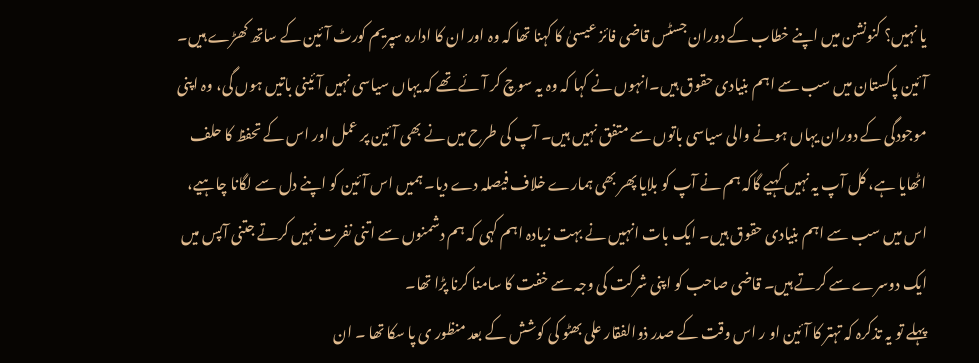یا نہیں؟ کنونشن میں اپنے خطاب کے دوران جسٹس قاضی فائز عیسیٰ کا کہنا تھا کہ وہ اور ان کا ادارہ سپریم کورٹ آئین کے ساتھ کھڑے ہیں۔ آئین پاکستان میں سب سے اہم بنیادی حقوق ہیں۔انہوں نے کہا کہ وہ یہ سوچ کر آئے تھے کہ یہاں سیاسی نہیں آئینی باتیں ہوں گی، وہ اپنی موجودگی کے دوران یہاں ہونے والی سیاسی باتوں سے متفق نہیں ہیں۔ آپ کی طرح میں نے بھی آئین پر عمل اور اس کے تحفظ کا حلف اٹھایا ہے، کل آپ یہ نہیں کہیے گاکہ ہم نے آپ کو بلایا پھر بھی ہمارے خلاف فیصلہ دے دیا۔ ہمیں اس آئین کو اپنے دل سے لگانا چاہیے، اس میں سب سے اہم بنیادی حقوق ہیں۔ ایک بات انہیں نے بہت زیادہ اہم کہی کہ ہم دشمنوں سے اتنی نفرت نہیں کرتے جتنی آپس میں ایک دوسرے سے کرتے ہیں۔ قاضی صاحب کو اپنی شرکت کی وجہ سے خفت کا سامنا کرنا پڑا تھا۔
پہلے تو یہ تذکرہ کہ تہتر کا آئین او ر اس وقت کے صدر ذوالفقار علی بھٹو کی کوشش کے بعد منظور ی پا سکا تھا ۔ ان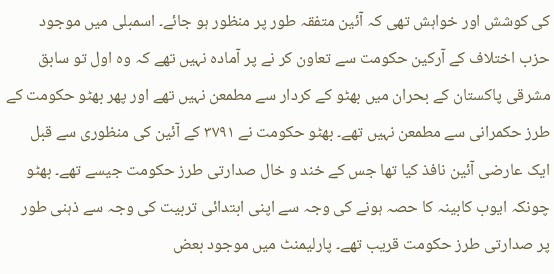کی کوشش اور خواہش تھی کہ آئین متفقہ طور پر منظور ہو جائے۔ اسمبلی میں موجود حزب اختلاف کے آرکین حکومت سے تعاون کر نے پر آمادہ نہیں تھے کہ وہ اول تو سابق مشرقی پاکستان کے بحران میں بھٹو کے کردار سے مطمعن نہیں تھے اور پھر بھٹو حکومت کے طرز حکمرانی سے مطمعن نہیں تھے۔ بھٹو حکومت نے ۳۷۹۱ کے آئین کی منظوری سے قبل ایک عارضی آئین نافذ کیا تھا جس کے خند و خال صدارتی طرز حکومت جیسے تھے۔ بھٹو چونکہ ایوب کابینہ کا حصہ ہونے کی وجہ سے اپنی ابتدائی تربیت کی وجہ سے ذہنی طور پر صدارتی طرز حکومت قریب تھے۔ پارلیمنٹ میں موجود بعض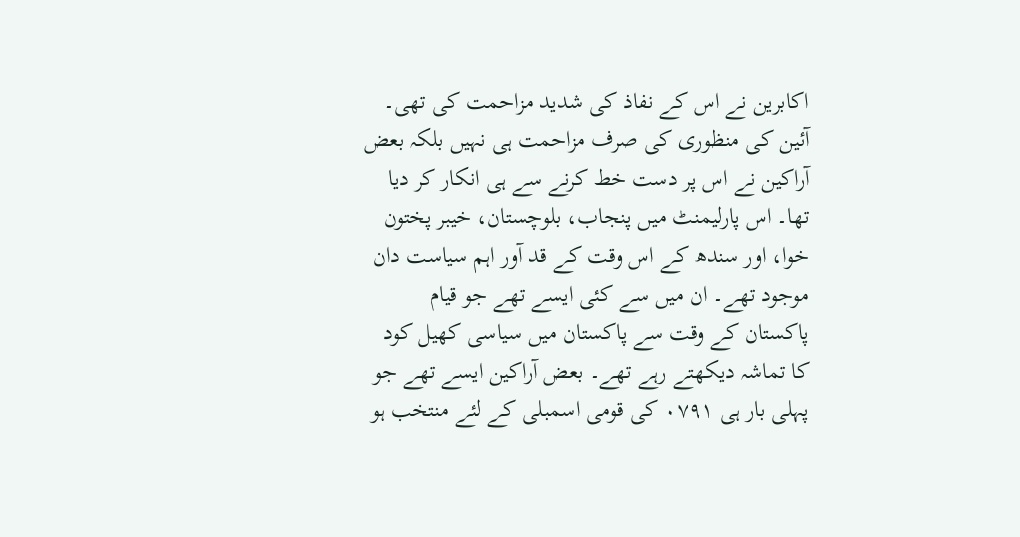اکابرین نے اس کے نفاذ کی شدید مزاحمت کی تھی۔ آئین کی منظوری کی صرف مزاحمت ہی نہیں بلکہ بعض آراکین نے اس پر دست خط کرنے سے ہی انکار کر دیا تھا۔ اس پارلیمنٹ میں پنجاب، بلوچستان، خیبر پختون خوا، اور سندھ کے اس وقت کے قد آور اہم سیاست دان موجود تھے۔ ان میں سے کئی ایسے تھے جو قیام پاکستان کے وقت سے پاکستان میں سیاسی کھیل کود کا تماشہ دیکھتے رہے تھے۔ بعض آراکین ایسے تھے جو پہلی بار ہی ۰۷۹۱ کی قومی اسمبلی کے لئے منتخب ہو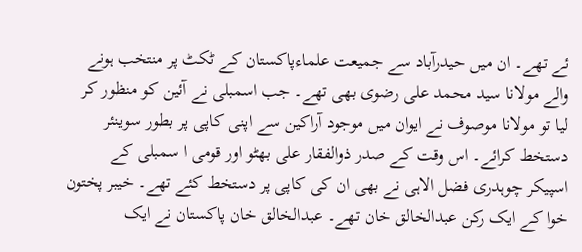ئے تھے۔ ان میں حیدرآباد سے جمیعت علماءپاکستان کے ٹکٹ پر منتخب ہونے والے مولانا سید محمد علی رضوی بھی تھے۔ جب اسمبلی نے آئین کو منظور کر لیا تو مولانا موصوف نے ایوان میں موجود آراکین سے اپنی کاپی پر بطور سوینئر دستخط کرائے۔ اس وقت کے صدر ذوالفقار علی بھٹو اور قومی ا سمبلی کے اسپیکر چوہدری فضل الاہی نے بھی ان کی کاپی پر دستخط کئے تھے۔ خیبر پختون خوا کے ایک رکن عبدالخالق خان تھے۔ عبدالخالق خان پاکستان نے ایک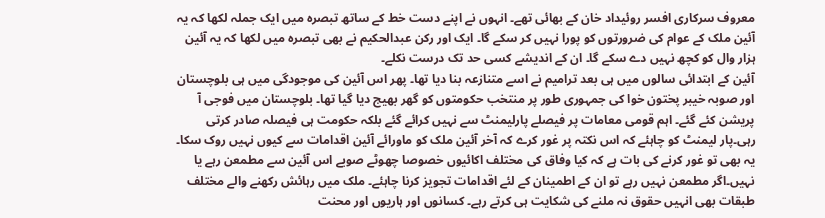معروف سرکاری افسر روئیداد خان کے بھائی تھے۔ انہوں نے اپنے دست خط کے ساتھ تبصرہ میں ایک جملہ لکھا کہ یہ آئین ملک کے عوام کی ضرورتوں کو پورا نہیں کر سکے گا۔ ایک اور رکن عبدالحکیم نے بھی تبصرہ میں لکھا کہ یہ آئین ہزار وال کو کچھ نہیں دے سکے گا۔ ان کے اندیشے کسی حد تک درست نکلے۔
آئین کے ابتدائی سالوں میں ہی بعد ترامیم نے اسے متنازعہ بنا دیا تھا۔ پھر اس آئین کی موجودگی میں ہی بلوچستان اور صوبہ خیبر پختون خوا کی جمہوری طور پر منتخب حکومتوں کو گھر بھیج دیا گیا تھا۔ بلوچستان میں فوجی آ پریشن کئے گئے۔ اہم قومی معامات پر فیصلے پارلیمنٹ سے نہیں کرائے گئے بلکہ حکومت ہی فیصلہ صادر کرتی رہی۔پار لیمنٹ کو چاہئے کہ اس نکتہ پر غور کرے کہ آخر آئین ملک کو ماورائے آئین اقدامات سے کیوں نہیں روک سکا۔ یہ بھی تو غور کرنے کی بات ہے کہ کیا وفاق کی مختلف اکائیوں خصوصا چھوٹے صوبے اس آئین سے مطمعن رہے یا نہیں۔اگر مطمعن نہیں رہے تو ان کے اطمینان کے لئے اقدامات تجویز کرنا چاہئے۔ ملک میں رہائش رکھنے والے مختلف طبقات بھی انہیں حقوق نہ ملنے کی شکایت ہی کرتے رہے۔ کسانوں اور ہاریوں اور محنت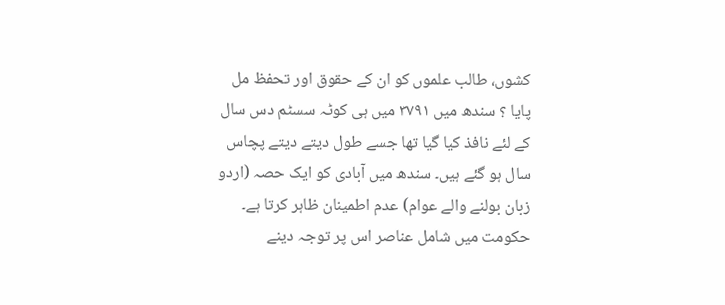کشوں، طالب علموں کو ان کے حقوق اور تحفظ مل پایا ؟ سندھ میں ۳۷۹۱ میں ہی کوٹہ سسٹم دس سال کے لئے نافذ کیا گیا تھا جسے طول دیتے دیتے پچاس سال ہو گئے ہیں۔ سندھ میں آبادی کو ایک حصہ (اردو زبان بولنے والے عوام) عدم اطمینان ظاہر کرتا ہے۔ حکومت میں شامل عناصر اس پر توجہ دینے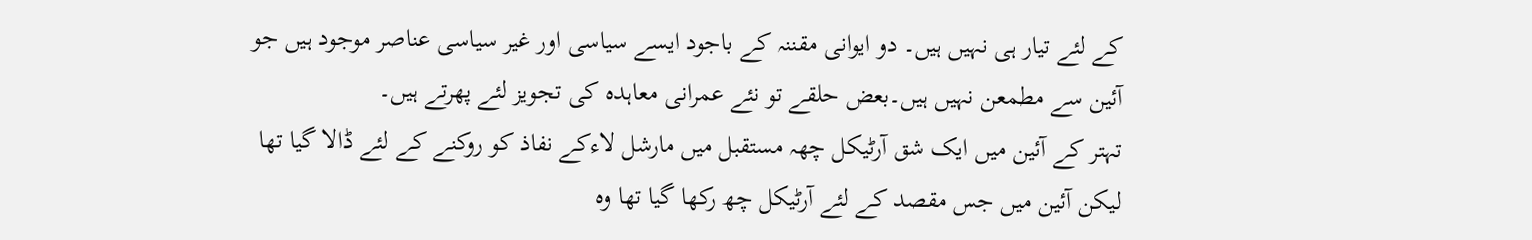کے لئے تیار ہی نہیں ہیں۔ دو ایوانی مقننہ کے باجود ایسے سیاسی اور غیر سیاسی عناصر موجود ہیں جو آئین سے مطمعن نہیں ہیں۔بعض حلقے تو نئے عمرانی معاہدہ کی تجویز لئے پھرتے ہیں۔
تہتر کے آئین میں ایک شق آرٹیکل چھہ مستقبل میں مارشل لاءکے نفاذ کو روکنے کے لئے ڈالا گیا تھا لیکن آئین میں جس مقصد کے لئے آرٹیکل چھ رکھا گیا تھا وہ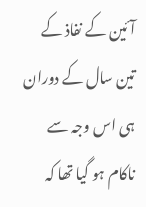آئین کے نفاذ کے تین سال کے دوران ہی اس وجہ سے ناکام ہو گیا تھا کہ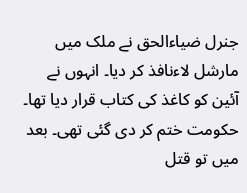جنرل ضیاءالحق نے ملک میں مارشل لاءنافذ کر دیا۔ انہوں نے آئین کو کاغذ کی کتاب قرار دیا تھا۔ حکومت ختم کر دی گئی تھی۔ بعد میں تو قتل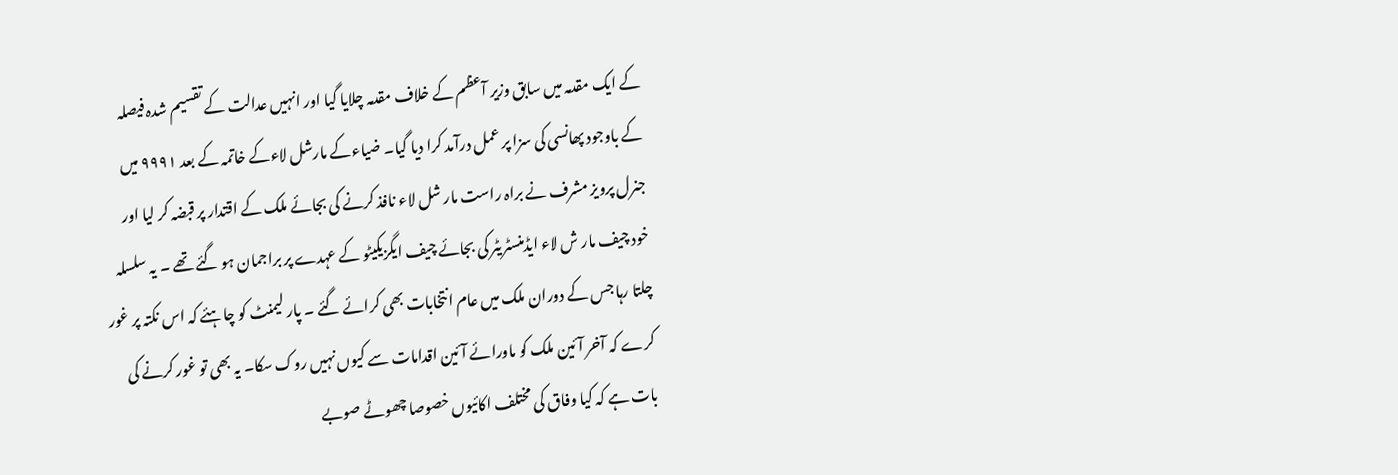کے ایک مقدمہ میں سابق وزیر آعظم کے خلاف مقدمہ چلایا گیا اور انہیں عدالت کے تقسیم شدہ فیصلہ کے باوجود پھانسی کی سزا پر عمل درآمد کرا دیا گیا۔ ضیاءکے مارشل لاءکے خاتمہ کے بعد ۹۹۹۱ میں جنرل پرویز مشرف نے براہ راست مار شل لاء نافذ کرنے کی بجائے ملک کے اقتدار پر قبضہ کر لیا اور خود چیف مار ش لاء ایڈمنسٹریٹر کی بجائے چیف ایگزیکیٹو کے عہدے پر براجمان ہو گئے تھے ۔ یہ سلسلہ چلتا رہا جس کے دوران ملک میں عام انتخابات بھی کرائے گئے ۔ پار لیمنٹ کو چاہئے کہ اس نکتہ پر غور کرے کہ آخر آئین ملک کو ماورائے آئین اقدامات سے کیوں نہیں روک سکا۔ یہ بھی تو غور کرنے کی بات ہے کہ کیا وفاق کی مختلف اکائیوں خصوصا چھوٹے صوبے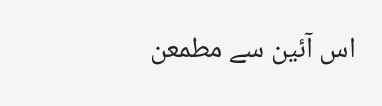اس آئین سے مطمعن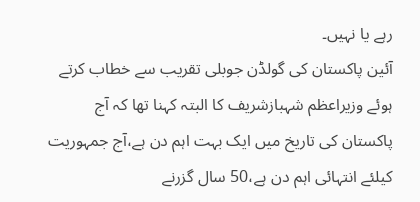رہے یا نہیں۔
آئین پاکستان کی گولڈن جوبلی تقریب سے خطاب کرتے ہوئے وزیراعظم شہبازشریف کا البتہ کہنا تھا کہ آج پاکستان کی تاریخ میں ایک بہت اہم دن ہے،آج جمہوریت کیلئے انتہائی اہم دن ہے،50 سال گزرنے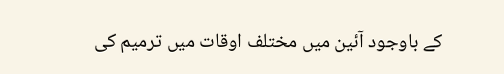کے باوجود آئین میں مختلف اوقات میں ترمیم کی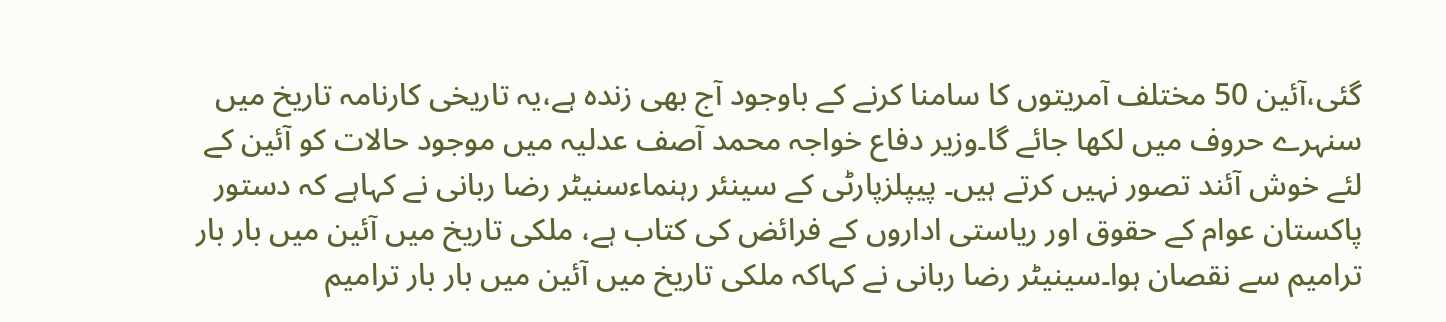گئی،آئین 50 مختلف آمریتوں کا سامنا کرنے کے باوجود آج بھی زندہ ہے،یہ تاریخی کارنامہ تاریخ میں سنہرے حروف میں لکھا جائے گا۔وزیر دفاع خواجہ محمد آصف عدلیہ میں موجود حالات کو آئین کے لئے خوش آئند تصور نہیں کرتے ہیں۔ پیپلزپارٹی کے سینئر رہنماءسنیٹر رضا ربانی نے کہاہے کہ دستور پاکستان عوام کے حقوق اور ریاستی اداروں کے فرائض کی کتاب ہے، ملکی تاریخ میں آئین میں بار بار ترامیم سے نقصان ہوا۔سینیٹر رضا ربانی نے کہاکہ ملکی تاریخ میں آئین میں بار بار ترامیم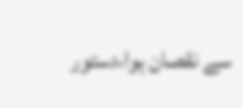سے نقصان ہوا،دستور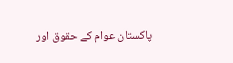پاکستان عوام کے حقوق اور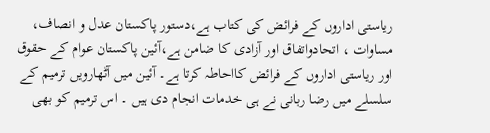ریاستی اداروں کے فرائض کی کتاب ہے،دستور پاکستان عدل و انصاف، مساوات ، اتحادواتفاق اور آزادی کا ضامن ہے،آئین پاکستان عوام کے حقوق اور ریاستی اداروں کے فرائض کااحاطہ کرتا ہے۔ آئین میں آٹھارویں ترمیم کے سلسلے میں رضا ربانی نے ہی خدمات انجام دی ہیں ۔ اس ترمیم کو بھی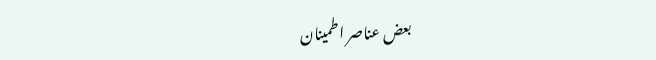بعض عناصر اطمینان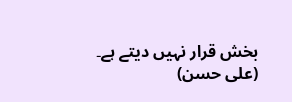بخش قرار نہیں دیتے ہے۔ (علی حسن)